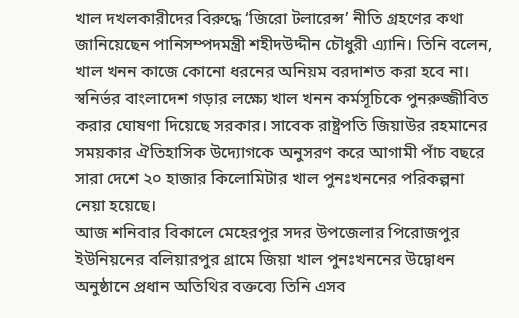খাল দখলকারীদের বিরুদ্ধে ‘জিরো টলারেন্স’ নীতি গ্রহণের কথা জানিয়েছেন পানিসম্পদমন্ত্রী শহীদউদ্দীন চৌধুরী এ্যানি। তিনি বলেন, খাল খনন কাজে কোনো ধরনের অনিয়ম বরদাশত করা হবে না। স্বনির্ভর বাংলাদেশ গড়ার লক্ষ্যে খাল খনন কর্মসূচিকে পুনরুজ্জীবিত করার ঘোষণা দিয়েছে সরকার। সাবেক রাষ্ট্রপতি জিয়াউর রহমানের সময়কার ঐতিহাসিক উদ্যোগকে অনুসরণ করে আগামী পাঁচ বছরে সারা দেশে ২০ হাজার কিলোমিটার খাল পুনঃখননের পরিকল্পনা নেয়া হয়েছে।
আজ শনিবার বিকালে মেহেরপুর সদর উপজেলার পিরোজপুর ইউনিয়নের বলিয়ারপুর গ্রামে জিয়া খাল পুনঃখননের উদ্বোধন অনুষ্ঠানে প্রধান অতিথির বক্তব্যে তিনি এসব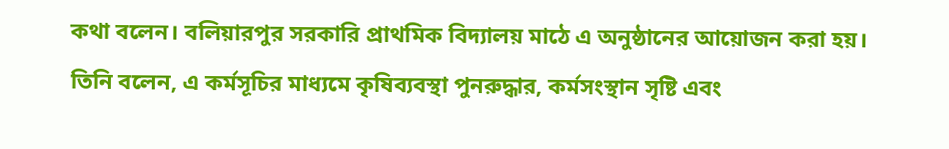কথা বলেন। বলিয়ারপুর সরকারি প্রাথমিক বিদ্যালয় মাঠে এ অনুষ্ঠানের আয়োজন করা হয়।
তিনি বলেন, এ কর্মসূচির মাধ্যমে কৃষিব্যবস্থা পুনরুদ্ধার, কর্মসংস্থান সৃষ্টি এবং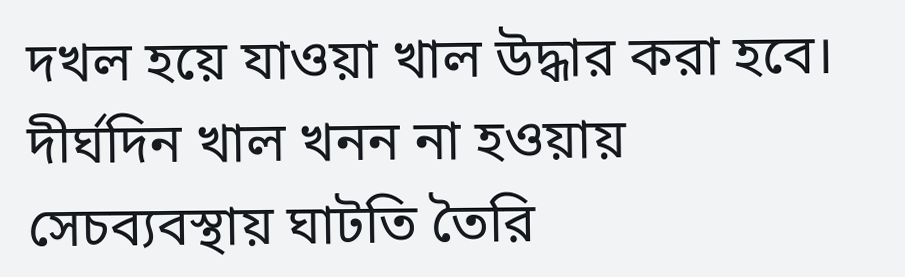দখল হয়ে যাওয়া খাল উদ্ধার করা হবে। দীর্ঘদিন খাল খনন না হওয়ায় সেচব্যবস্থায় ঘাটতি তৈরি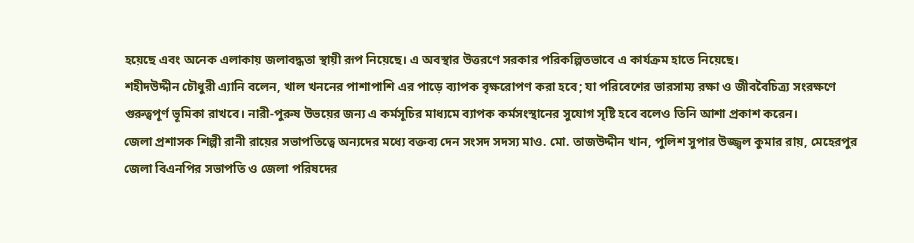হয়েছে এবং অনেক এলাকায় জলাবদ্ধতা স্থায়ী রূপ নিয়েছে। এ অবস্থার উত্তরণে সরকার পরিকল্পিতভাবে এ কার্যক্রম হাতে নিয়েছে।
শহীদউদ্দীন চৌধুরী এ্যানি বলেন, খাল খননের পাশাপাশি এর পাড়ে ব্যাপক বৃক্ষরোপণ করা হবে; যা পরিবেশের ভারসাম্য রক্ষা ও জীববৈচিত্র্য সংরক্ষণে গুরুত্বপূর্ণ ভূমিকা রাখবে। নারী-পুরুষ উভয়ের জন্য এ কর্মসূচির মাধ্যমে ব্যাপক কর্মসংস্থানের সুযোগ সৃষ্টি হবে বলেও তিনি আশা প্রকাশ করেন।
জেলা প্রশাসক শিল্পী রানী রায়ের সভাপতিত্বে অন্যদের মধ্যে বক্তব্য দেন সংসদ সদস্য মাও. মো. তাজউদ্দীন খান, পুলিশ সুপার উজ্জ্বল কুমার রায়, মেহেরপুর জেলা বিএনপির সভাপতি ও জেলা পরিষদের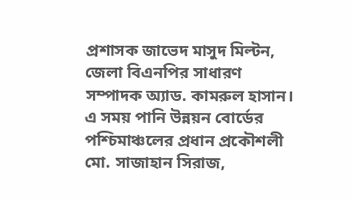প্রশাসক জাভেদ মাসুদ মিল্টন, জেলা বিএনপির সাধারণ সম্পাদক অ্যাড. কামরুল হাসান।
এ সময় পানি উন্নয়ন বোর্ডের পশ্চিমাঞ্চলের প্রধান প্রকৌশলী মো. সাজাহান সিরাজ,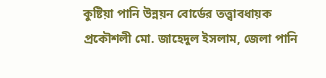কুষ্টিয়া পানি উন্নয়ন বোর্ডের তত্ত্বাবধায়ক প্রকৌশলী মো. জাহেদুল ইসলাম, জেলা পানি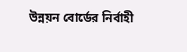উন্নয়ন বোর্ডের নির্বাহী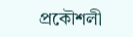প্রকৌশলী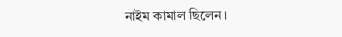নাইম কামাল ছিলেন।